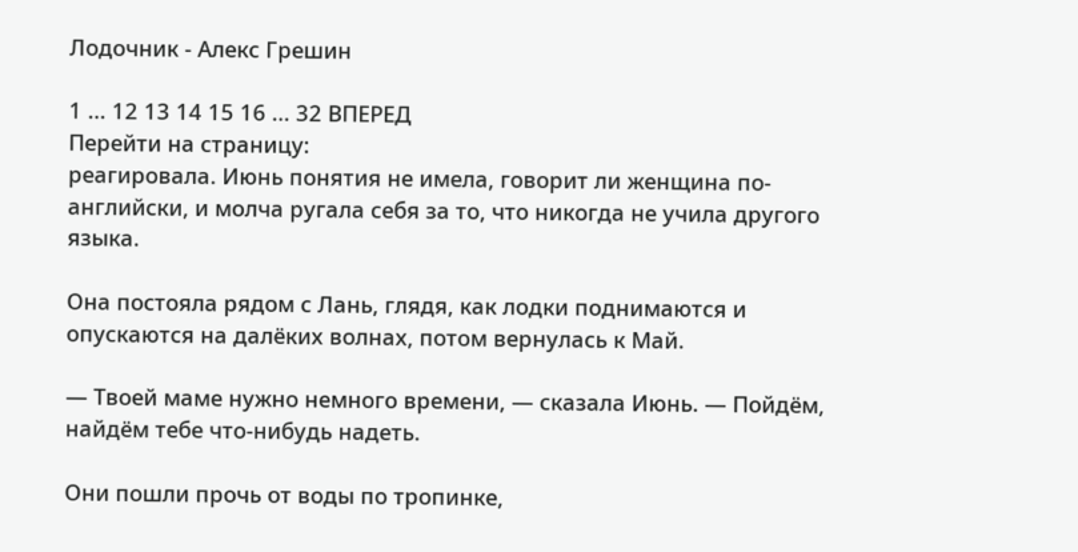Лодочник - Алекс Грешин

1 ... 12 13 14 15 16 ... 32 ВПЕРЕД
Перейти на страницу:
реагировала. Июнь понятия не имела, говорит ли женщина по-английски, и молча ругала себя за то, что никогда не учила другого языка.

Она постояла рядом с Лань, глядя, как лодки поднимаются и опускаются на далёких волнах, потом вернулась к Май.

— Твоей маме нужно немного времени, — сказала Июнь. — Пойдём, найдём тебе что-нибудь надеть.

Они пошли прочь от воды по тропинке,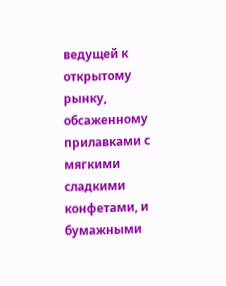ведущей к открытому рынку, обсаженному прилавками с мягкими сладкими конфетами, и бумажными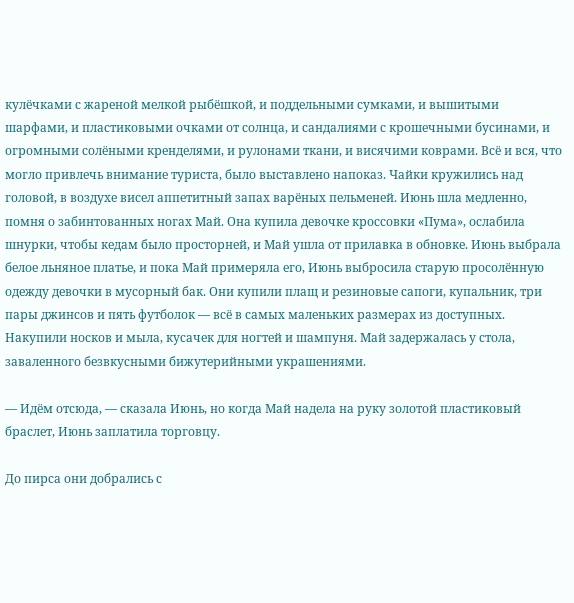кулёчками с жареной мелкой рыбёшкой, и поддельными сумками, и вышитыми шарфами, и пластиковыми очками от солнца, и сандалиями с крошечными бусинами, и огромными солёными кренделями, и рулонами ткани, и висячими коврами. Всё и вся, что могло привлечь внимание туриста, было выставлено напоказ. Чайки кружились над головой, в воздухе висел аппетитный запах варёных пельменей. Июнь шла медленно, помня о забинтованных ногах Май. Она купила девочке кроссовки «Пума», ослабила шнурки, чтобы кедам было просторней, и Май ушла от прилавка в обновке. Июнь выбрала белое льняное платье, и пока Май примеряла его, Июнь выбросила старую просолённую одежду девочки в мусорный бак. Они купили плащ и резиновые сапоги, купальник, три пары джинсов и пять футболок — всё в самых маленьких размерах из доступных. Накупили носков и мыла, кусачек для ногтей и шампуня. Май задержалась у стола, заваленного безвкусными бижутерийными украшениями.

— Идём отсюда, — сказала Июнь, но когда Май надела на руку золотой пластиковый браслет, Июнь заплатила торговцу.

До пирса они добрались с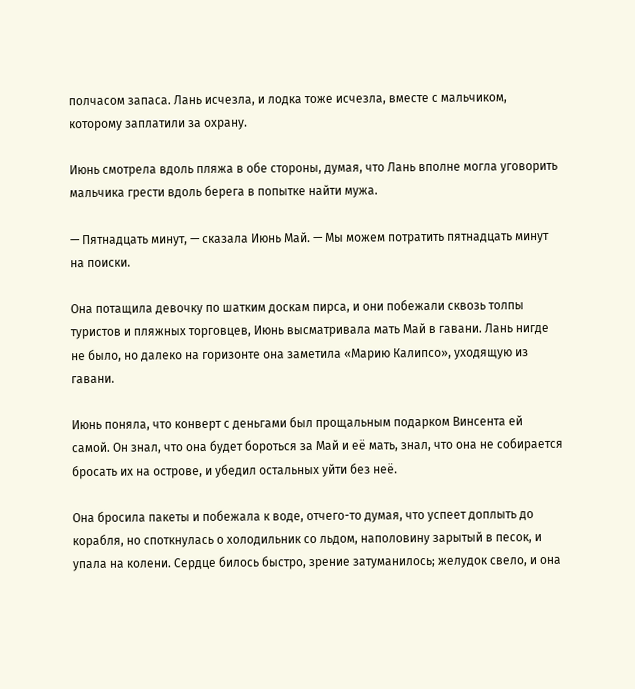полчасом запаса. Лань исчезла, и лодка тоже исчезла, вместе с мальчиком, которому заплатили за охрану.

Июнь смотрела вдоль пляжа в обе стороны, думая, что Лань вполне могла уговорить мальчика грести вдоль берега в попытке найти мужа.

— Пятнадцать минут, — сказала Июнь Май. — Мы можем потратить пятнадцать минут на поиски.

Она потащила девочку по шатким доскам пирса, и они побежали сквозь толпы туристов и пляжных торговцев, Июнь высматривала мать Май в гавани. Лань нигде не было, но далеко на горизонте она заметила «Марию Калипсо», уходящую из гавани.

Июнь поняла, что конверт с деньгами был прощальным подарком Винсента ей самой. Он знал, что она будет бороться за Май и её мать, знал, что она не собирается бросать их на острове, и убедил остальных уйти без неё.

Она бросила пакеты и побежала к воде, отчего-то думая, что успеет доплыть до корабля, но споткнулась о холодильник со льдом, наполовину зарытый в песок, и упала на колени. Сердце билось быстро, зрение затуманилось; желудок свело, и она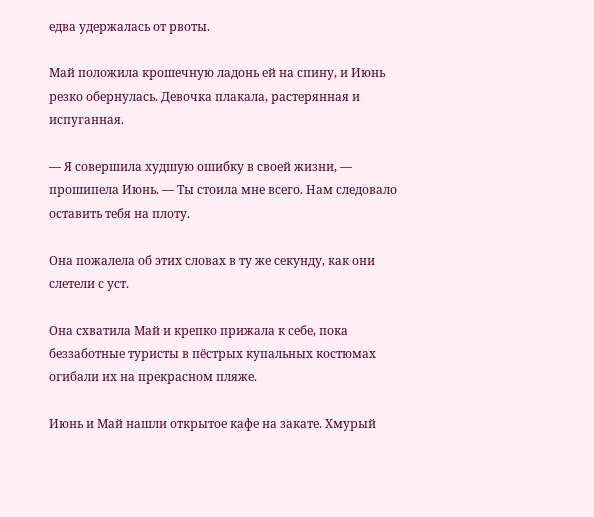едва удержалась от рвоты.

Май положила крошечную ладонь ей на спину, и Июнь резко обернулась. Девочка плакала, растерянная и испуганная.

— Я совершила худшую ошибку в своей жизни, — прошипела Июнь. — Ты стоила мне всего. Нам следовало оставить тебя на плоту.

Она пожалела об этих словах в ту же секунду, как они слетели с уст.

Она схватила Май и крепко прижала к себе, пока беззаботные туристы в пёстрых купальных костюмах огибали их на прекрасном пляже.

Июнь и Май нашли открытое кафе на закате. Хмурый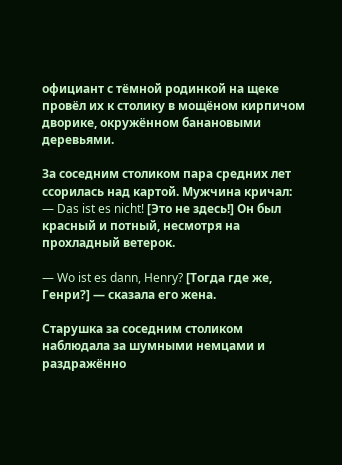официант с тёмной родинкой на щеке провёл их к столику в мощёном кирпичом дворике, окружённом банановыми деревьями.

За соседним столиком пара средних лет ссорилась над картой. Мужчина кричал: — Das ist es nicht! [Это не здесь!] Он был красный и потный, несмотря на прохладный ветерок.

— Wo ist es dann, Henry? [Тогда где же, Генри?] — сказала его жена.

Старушка за соседним столиком наблюдала за шумными немцами и раздражённо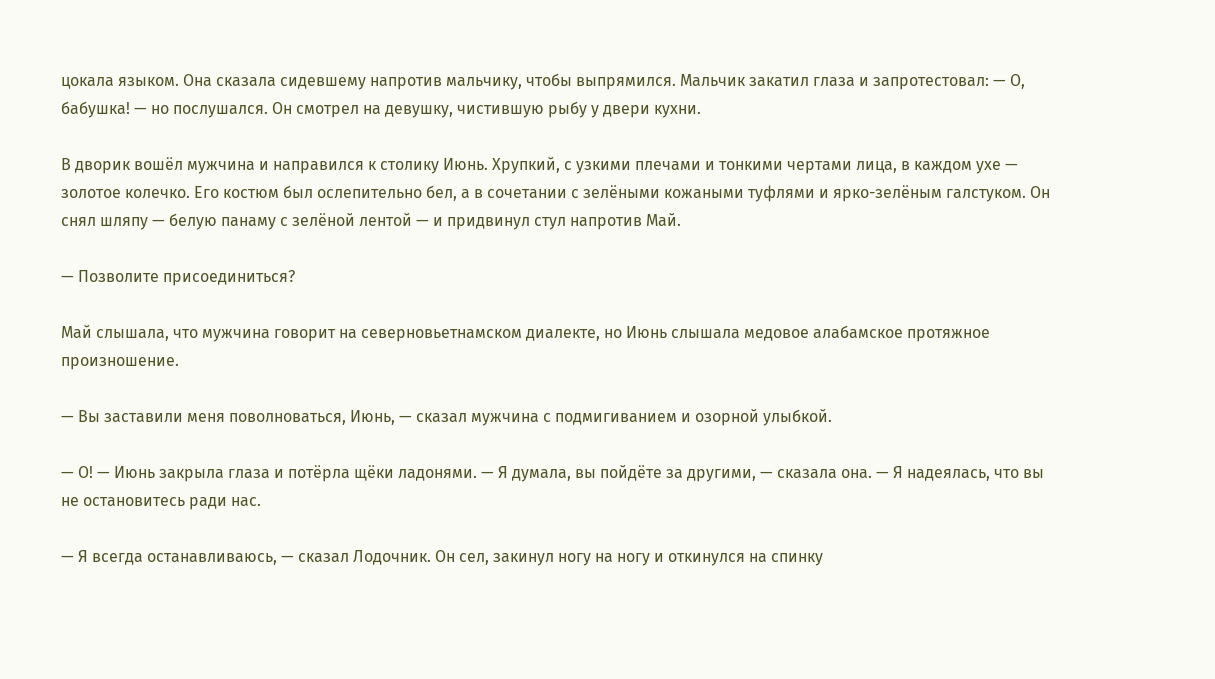цокала языком. Она сказала сидевшему напротив мальчику, чтобы выпрямился. Мальчик закатил глаза и запротестовал: — О, бабушка! — но послушался. Он смотрел на девушку, чистившую рыбу у двери кухни.

В дворик вошёл мужчина и направился к столику Июнь. Хрупкий, с узкими плечами и тонкими чертами лица, в каждом ухе — золотое колечко. Его костюм был ослепительно бел, а в сочетании с зелёными кожаными туфлями и ярко-зелёным галстуком. Он снял шляпу — белую панаму с зелёной лентой — и придвинул стул напротив Май.

— Позволите присоединиться?

Май слышала, что мужчина говорит на северновьетнамском диалекте, но Июнь слышала медовое алабамское протяжное произношение.

— Вы заставили меня поволноваться, Июнь, — сказал мужчина с подмигиванием и озорной улыбкой.

— О! — Июнь закрыла глаза и потёрла щёки ладонями. — Я думала, вы пойдёте за другими, — сказала она. — Я надеялась, что вы не остановитесь ради нас.

— Я всегда останавливаюсь, — сказал Лодочник. Он сел, закинул ногу на ногу и откинулся на спинку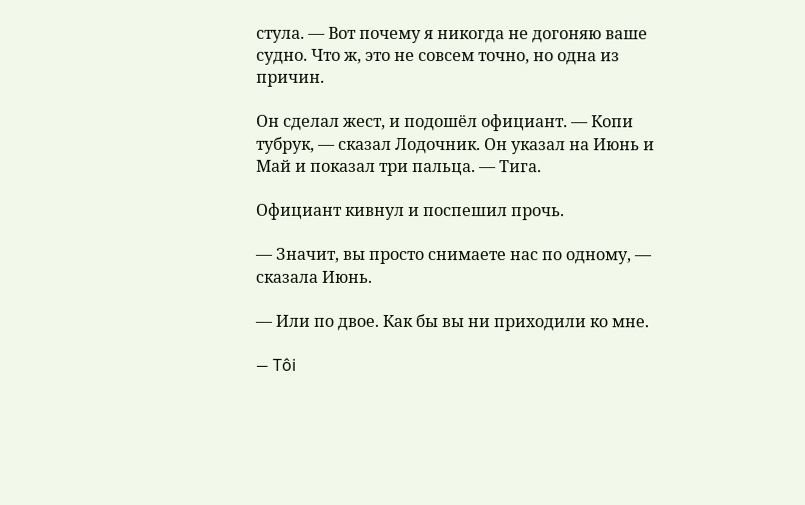стула. — Вот почему я никогда не догоняю ваше судно. Что ж, это не совсем точно, но одна из причин.

Он сделал жест, и подошёл официант. — Копи тубрук, — сказал Лодочник. Он указал на Июнь и Май и показал три пальца. — Тига.

Официант кивнул и поспешил прочь.

— Значит, вы просто снимаете нас по одному, — сказала Июнь.

— Или по двое. Как бы вы ни приходили ко мне.

— Tôi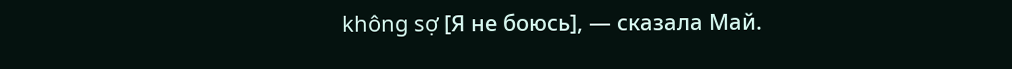không sợ [Я не боюсь], — сказала Май.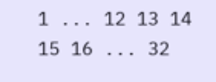1 ... 12 13 14 15 16 ... 32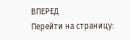ВПЕРЕД
Перейти на страницу: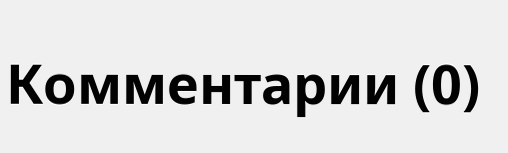Комментарии (0)